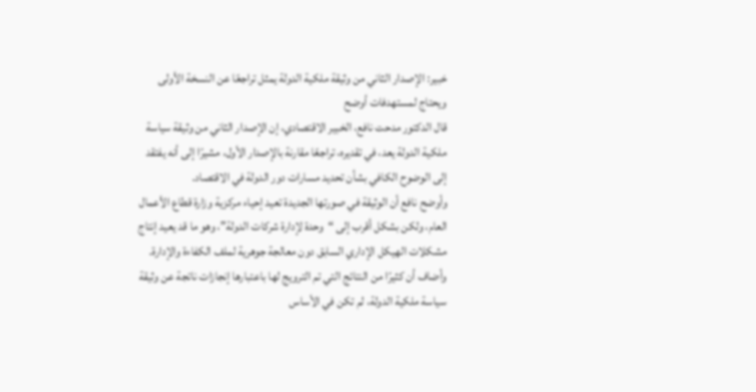خبير: الإصدار الثاني من وثيقة ملكية الدولة يمثل تراجعًا عن النسخة الأولى ويحتاج لمستهدفات أوضح
قال الدكتور مدحت نافع، الخبير الاقتصادي، إن الإصدار الثاني من وثيقة سياسة ملكية الدولة يعد، في تقديره، تراجعًا مقارنة بالإصدار الأول، مشيرًا إلى أنه يفتقد إلى الوضوح الكافي بشأن تحديد مسارات دور الدولة في الاقتصاد.
وأوضح نافع أن الوثيقة في صورتها الجديدة تعيد إحياء مركزية وزارة قطاع الأعمال العام، ولكن بشكل أقرب إلى “وحدة لإدارة شركات الدولة”، وهو ما قد يعيد إنتاج مشكلات الهيكل الإداري السابق دون معالجة جوهرية لملف الكفاءة والإدارة.
وأضاف أن كثيرًا من النتائج التي تم الترويج لها باعتبارها إنجازات ناتجة عن وثيقة سياسة ملكية الدولة، لم تكن في الأساس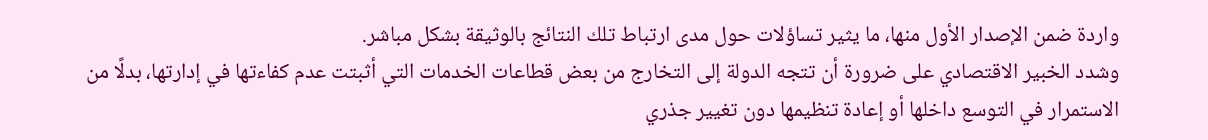واردة ضمن الإصدار الأول منها، ما يثير تساؤلات حول مدى ارتباط تلك النتائج بالوثيقة بشكل مباشر.
وشدد الخبير الاقتصادي على ضرورة أن تتجه الدولة إلى التخارج من بعض قطاعات الخدمات التي أثبتت عدم كفاءتها في إدارتها، بدلًا من الاستمرار في التوسع داخلها أو إعادة تنظيمها دون تغيير جذري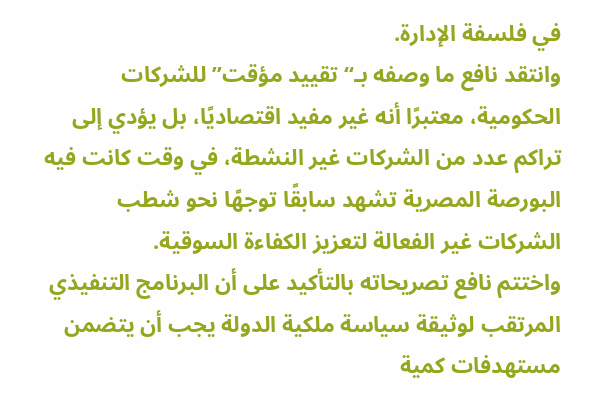في فلسفة الإدارة.
وانتقد نافع ما وصفه بـ“تقييد مؤقت” للشركات الحكومية، معتبرًا أنه غير مفيد اقتصاديًا، بل يؤدي إلى تراكم عدد من الشركات غير النشطة، في وقت كانت فيه البورصة المصرية تشهد سابقًا توجهًا نحو شطب الشركات غير الفعالة لتعزيز الكفاءة السوقية.
واختتم نافع تصريحاته بالتأكيد على أن البرنامج التنفيذي المرتقب لوثيقة سياسة ملكية الدولة يجب أن يتضمن مستهدفات كمية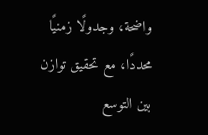واضحة، وجدولًا زمنيًا محددًا، مع تحقيق توازن بين التوسع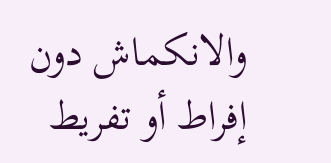والانكماش دون إفراط أو تفريط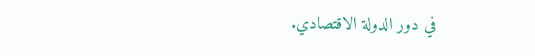في دور الدولة الاقتصادي.